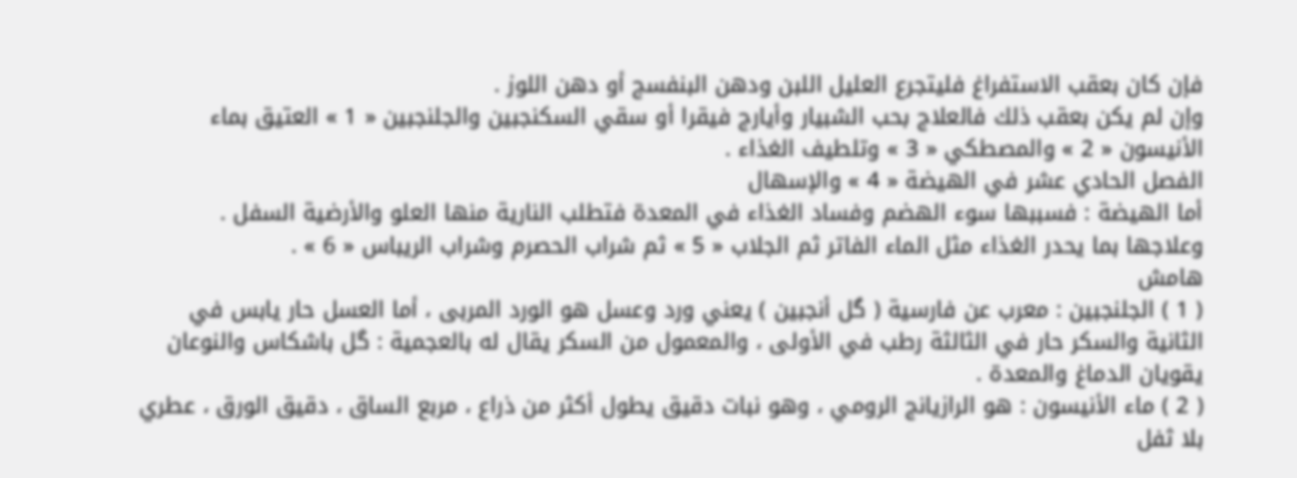فإن كان بعقب الاستفراغ فليتجرع العليل اللبن ودهن البنفسج أو دهن اللوز .
وإن لم يكن بعقب ذلك فالعلاج بحب الشبيار وأيارج فيقرا أو سقي السكنجبين والجلنجبين « 1 » العتيق بماء الأنيسون « 2 » والمصطكي « 3 » وتلطيف الغذاء .
الفصل الحادي عشر في الهيضة « 4 » والإسهال
أما الهيضة : فسببها سوء الهضم وفساد الغذاء في المعدة فتطلب النارية منها العلو والأرضية السفل .
وعلاجها بما يحدر الغذاء مثل الماء الفاتر ثم الجلاب « 5 » ثم شراب الحصرم وشراب الريباس « 6 » .
هامش
( 1 ) الجلنجبين : معرب عن فارسية ( گل أنجبين ) يعني ورد وعسل هو الورد المربى ، أما العسل حار يابس في الثانية والسكر حار في الثالثة رطب في الأولى ، والمعمول من السكر يقال له بالعجمية : گل باشكاس والنوعان يقويان الدماغ والمعدة .
( 2 ) ماء الأنيسون : هو الرازيانج الرومي ، وهو نبات دقيق يطول أكثر من ذراع ، مربع الساق ، دقيق الورق ، عطري بلا ثفل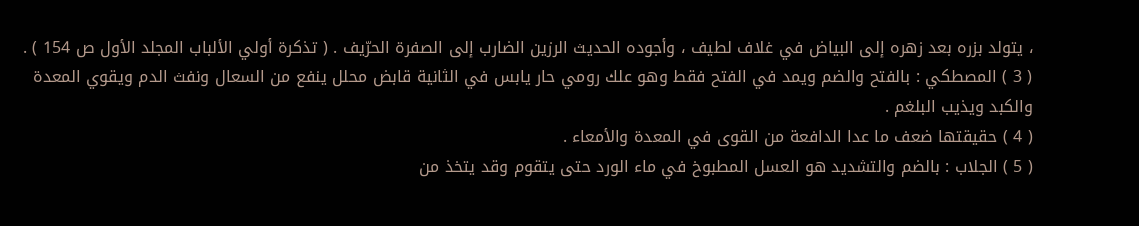، يتولد بزره بعد زهره إلى البياض في غلاف لطيف ، وأجوده الحديث الرزين الضارب إلى الصفرة الحرّيف . ( تذكرة أولي الألباب المجلد الأول ص 154 ) .
( 3 ) المصطكي : بالفتح والضم ويمد في الفتح فقط وهو علك رومي حار يابس في الثانية قابض محلل ينفع من السعال ونفث الدم ويقوي المعدة والكبد ويذيب البلغم .
( 4 ) حقيقتها ضعف ما عدا الدافعة من القوى في المعدة والأمعاء .
( 5 ) الجلاب : بالضم والتشديد هو العسل المطبوخ في ماء الورد حتى يتقوم وقد يتخذ من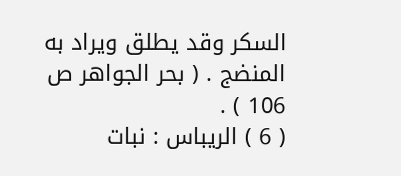السكر وقد يطلق ويراد به المنضج . ( بحر الجواهر ص 106 ) .
( 6 ) الريباس : نبات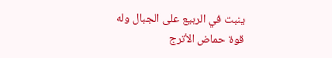ينبت في الربيع على الجبال وله قوة حماض الأترج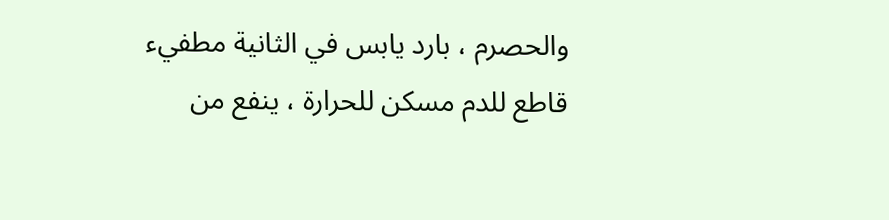والحصرم ، بارد يابس في الثانية مطفيء قاطع للدم مسكن للحرارة ، ينفع من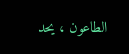الطاعون ، يحد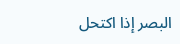البصر إذا اكتحل